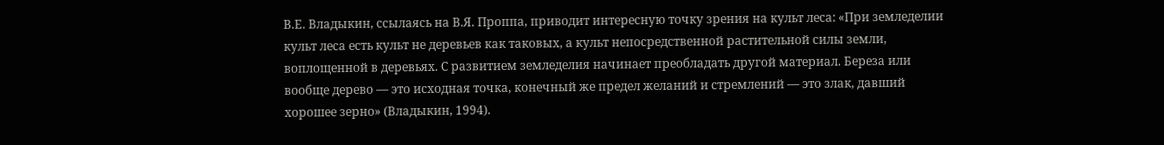В.Е. Владыкин, ссылаясь на В.Я. Проппа, приводит интересную точку зрения на культ леса: «При земледелии культ леса есть культ не деревьев как таковых, а культ непосредственной растительной силы земли, воплощенной в деревьях. С развитием земледелия начинает преобладать другой материал. Береза или вообще дерево — это исходная точка, конечный же предел желаний и стремлений — это злак, давший хорошее зерно» (Владыкин, 1994).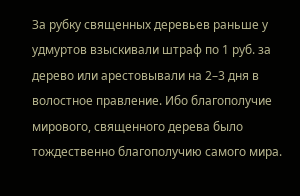За рубку священных деревьев раньше у удмуртов взыскивали штраф по 1 руб. за дерево или арестовывали на 2–3 дня в волостное правление. Ибо благополучие мирового, священного дерева было тождественно благополучию самого мира.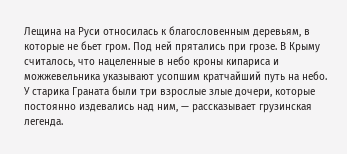Лещина на Руси относилась к благословенным деревьям, в которые не бьет гром. Под ней прятались при грозе. В Крыму считалось, что нацеленные в небо кроны кипариса и можжевельника указывают усопшим кратчайший путь на небо.
У старика Граната были три взрослые злые дочери, которые постоянно издевались над ним, — рассказывает грузинская легенда.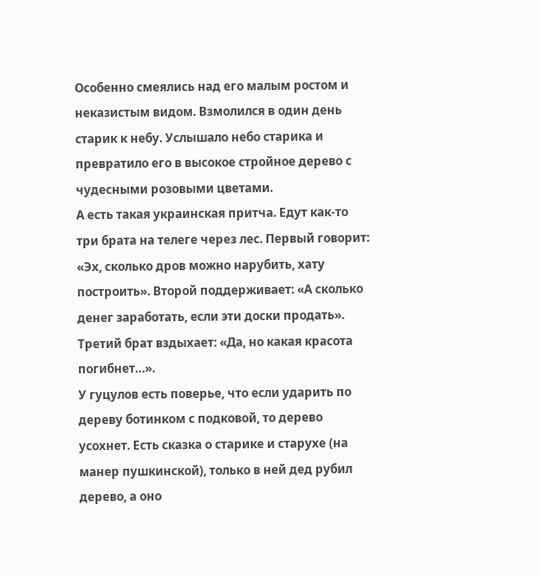Особенно смеялись над его малым ростом и неказистым видом. Взмолился в один день старик к небу. Услышало небо старика и превратило его в высокое стройное дерево с чудесными розовыми цветами.
А есть такая украинская притча. Едут как-то три брата на телеге через лес. Первый говорит: «Эх, сколько дров можно нарубить, хату построить». Второй поддерживает: «А сколько денег заработать, если эти доски продать». Третий брат вздыхает: «Да, но какая красота погибнет…».
У гуцулов есть поверье, что если ударить по дереву ботинком с подковой, то дерево усохнет. Есть сказка о старике и старухе (на манер пушкинской), только в ней дед рубил дерево, а оно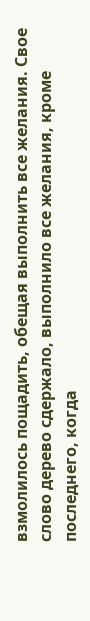взмолилось пощадить, обещая выполнить все желания. Свое слово дерево сдержало, выполнило все желания, кроме последнего, когда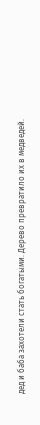дед и баба захотели стать богатыми. Дерево превратило их в медведей.